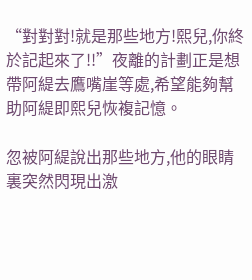“對對對!就是那些地方!熙兒,你終於記起來了!!”夜離的計劃正是想帶阿緹去鷹嘴崖等處,希望能夠幫助阿緹即熙兒恢複記憶。

忽被阿緹說出那些地方,他的眼睛裏突然閃現出激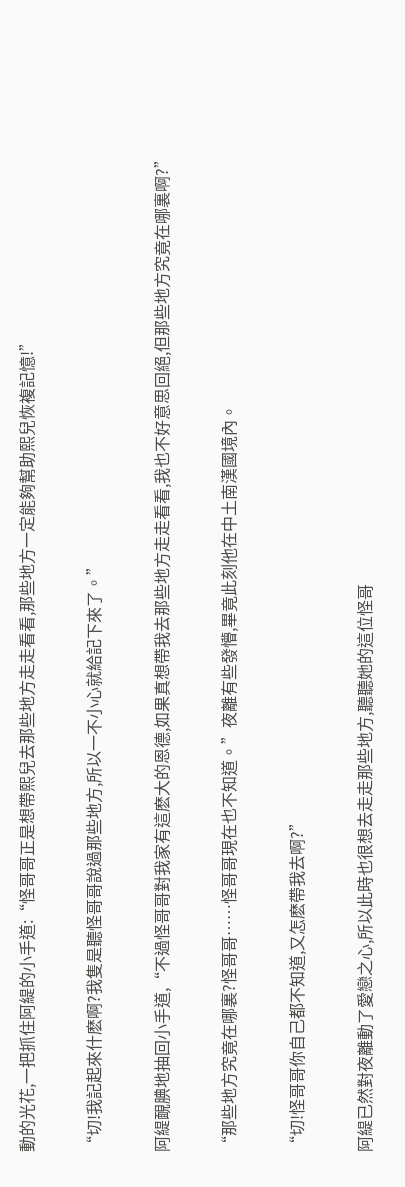動的光花,一把抓住阿緹的小手道:“怪哥哥正是想帶熙兒去那些地方走走看看,那些地方一定能夠幫助熙兒恢複記憶!”

“切!我記起來什麽啊?我隻是聽怪哥哥說過那些地方,所以一不小心就給記下來了。”

阿緹靦腆地抽回小手道,“不過怪哥哥對我家有這麽大的恩德,如果真想帶我去那些地方走走看看,我也不好意思回絕,但那些地方究竟在哪裏啊?”

“那些地方究竟在哪裏?怪哥哥……怪哥哥現在也不知道。”夜離有些發懵,畢竟此刻他在中土南漢國境內。

“切!怪哥哥你自己都不知道,又怎麽帶我去啊?”

阿緹已然對夜離動了愛戀之心,所以此時也很想去走走那些地方,聽聽她的這位怪哥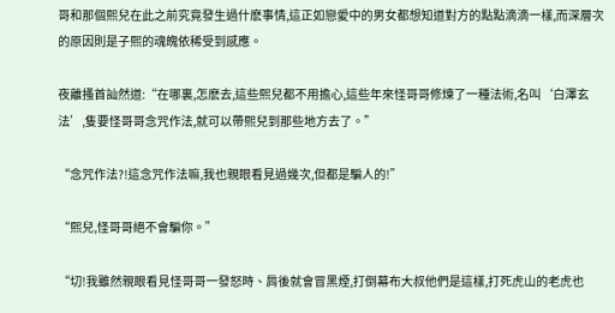哥和那個熙兒在此之前究竟發生過什麽事情,這正如戀愛中的男女都想知道對方的點點滴滴一樣,而深層次的原因則是子熙的魂魄依稀受到感應。

夜離搔首訕然道:“在哪裏,怎麽去,這些熙兒都不用擔心,這些年來怪哥哥修煉了一種法術,名叫‘白澤玄法’,隻要怪哥哥念咒作法,就可以帶熙兒到那些地方去了。”

“念咒作法?!這念咒作法嘛,我也親眼看見過幾次,但都是騙人的!”

“熙兒,怪哥哥絕不會騙你。”

“切!我雖然親眼看見怪哥哥一發怒時、肩後就會冒黑煙,打倒幕布大叔他們是這樣,打死虎山的老虎也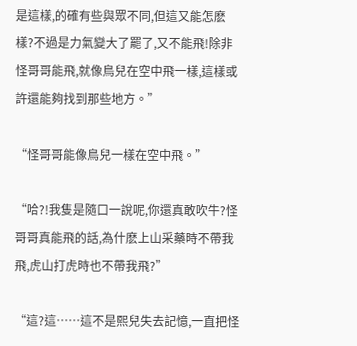是這樣,的確有些與眾不同,但這又能怎麽樣?不過是力氣變大了罷了,又不能飛!除非怪哥哥能飛,就像鳥兒在空中飛一樣,這樣或許還能夠找到那些地方。”

“怪哥哥能像鳥兒一樣在空中飛。”

“哈?!我隻是隨口一說呢,你還真敢吹牛?怪哥哥真能飛的話,為什麽上山采藥時不帶我飛,虎山打虎時也不帶我飛?”

“這?這……這不是熙兒失去記憶,一直把怪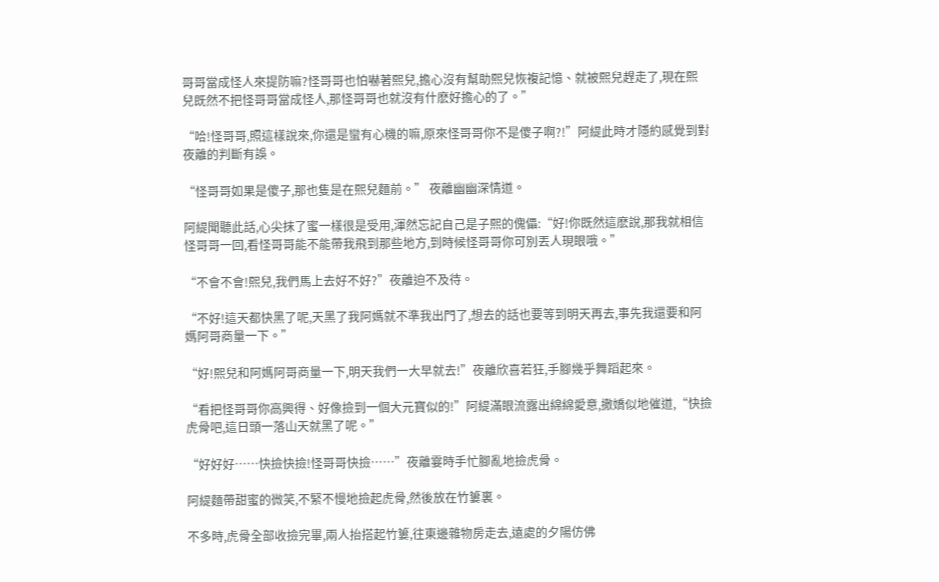哥哥當成怪人來提防嘛?怪哥哥也怕嚇著熙兒,擔心沒有幫助熙兒恢複記憶、就被熙兒趕走了,現在熙兒既然不把怪哥哥當成怪人,那怪哥哥也就沒有什麽好擔心的了。”

“哈!怪哥哥,照這樣說來,你還是蠻有心機的嘛,原來怪哥哥你不是傻子啊?!”阿緹此時才隱約感覺到對夜離的判斷有誤。

“怪哥哥如果是傻子,那也隻是在熙兒麵前。” 夜離幽幽深情道。

阿緹聞聽此話,心尖抹了蜜一樣很是受用,渾然忘記自己是子熙的傀儡:“好!你既然這麽說,那我就相信怪哥哥一回,看怪哥哥能不能帶我飛到那些地方,到時候怪哥哥你可別丟人現眼哦。”

“不會不會!熙兒,我們馬上去好不好?”夜離迫不及待。

“不好!這天都快黑了呢,天黑了我阿媽就不準我出門了,想去的話也要等到明天再去,事先我還要和阿媽阿哥商量一下。”

“好!熙兒和阿媽阿哥商量一下,明天我們一大早就去!”夜離欣喜若狂,手腳幾乎舞蹈起來。

“看把怪哥哥你高興得、好像撿到一個大元寶似的!”阿緹滿眼流露出綿綿愛意,撒嬌似地催道,“快撿虎骨吧,這日頭一落山天就黑了呢。”

“好好好……快撿快撿!怪哥哥快撿……”夜離霎時手忙腳亂地撿虎骨。

阿緹麵帶甜蜜的微笑,不緊不慢地撿起虎骨,然後放在竹簍裏。

不多時,虎骨全部收撿完畢,兩人抬搭起竹簍,往東邊雜物房走去,遠處的夕陽仿佛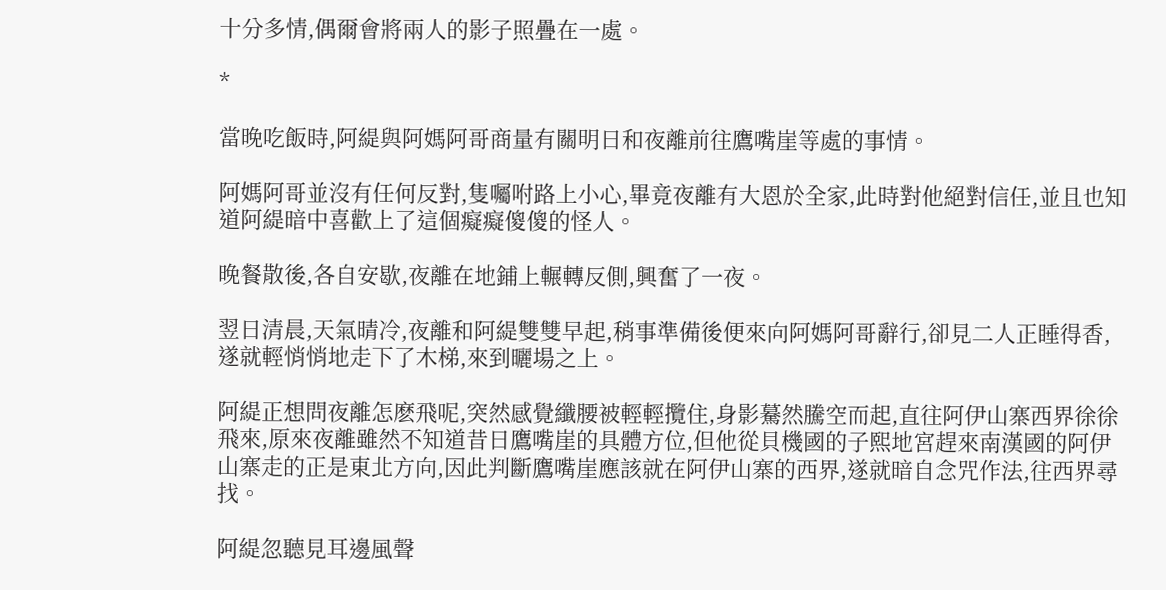十分多情,偶爾會將兩人的影子照疊在一處。

*

當晚吃飯時,阿緹與阿媽阿哥商量有關明日和夜離前往鷹嘴崖等處的事情。

阿媽阿哥並沒有任何反對,隻囑咐路上小心,畢竟夜離有大恩於全家,此時對他絕對信任,並且也知道阿緹暗中喜歡上了這個癡癡傻傻的怪人。

晚餐散後,各自安歇,夜離在地鋪上輾轉反側,興奮了一夜。

翌日清晨,天氣晴冷,夜離和阿緹雙雙早起,稍事準備後便來向阿媽阿哥辭行,卻見二人正睡得香,遂就輕悄悄地走下了木梯,來到曬場之上。

阿緹正想問夜離怎麽飛呢,突然感覺纖腰被輕輕攬住,身影驀然騰空而起,直往阿伊山寨西界徐徐飛來,原來夜離雖然不知道昔日鷹嘴崖的具體方位,但他從貝機國的子熙地宮趕來南漢國的阿伊山寨走的正是東北方向,因此判斷鷹嘴崖應該就在阿伊山寨的西界,遂就暗自念咒作法,往西界尋找。

阿緹忽聽見耳邊風聲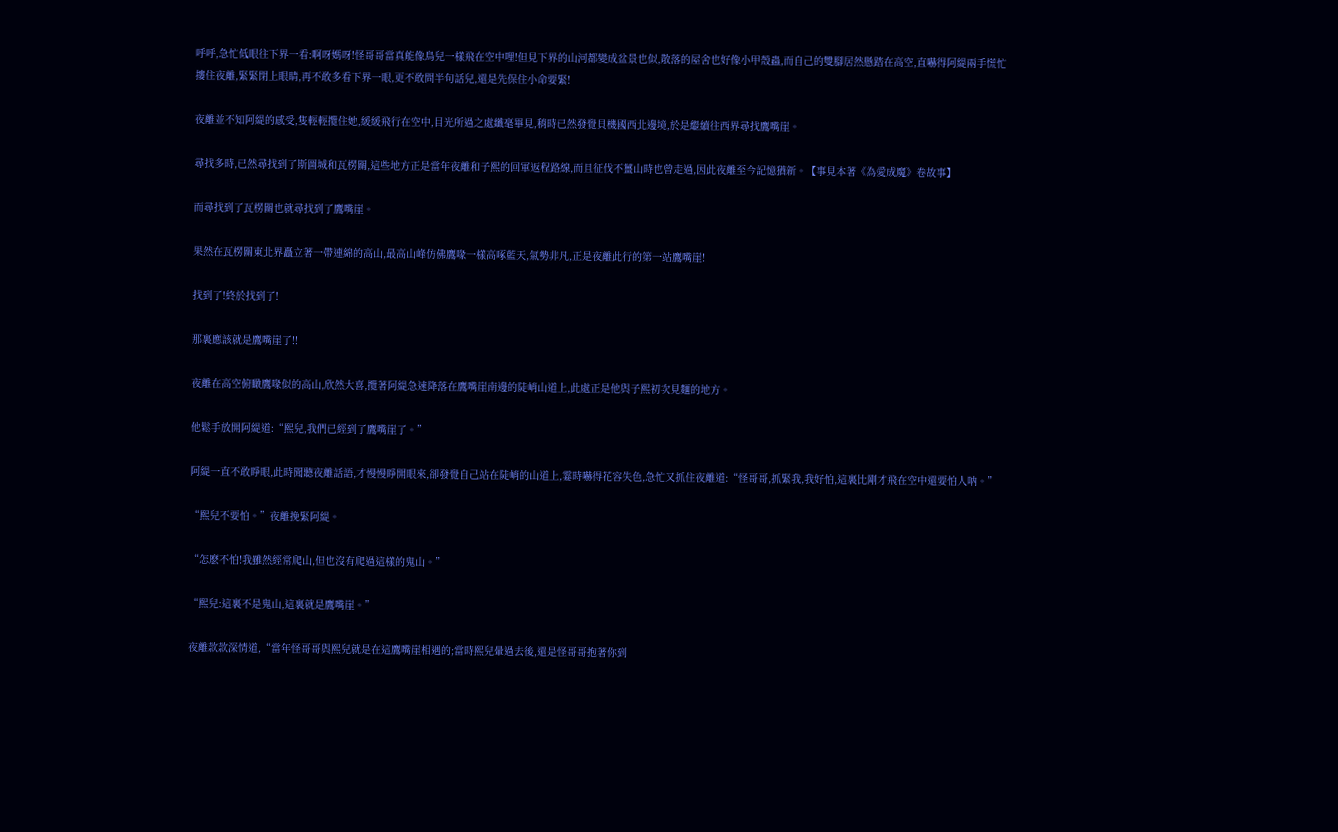呼呼,急忙低眼往下界一看:啊呀媽呀!怪哥哥當真能像鳥兒一樣飛在空中哩!但見下界的山河都變成盆景也似,散落的屋舍也好像小甲殼蟲,而自己的雙腳居然懸踏在高空,直嚇得阿緹兩手慌忙摟住夜離,緊緊閉上眼睛,再不敢多看下界一眼,更不敢問半句話兒,還是先保住小命要緊!

夜離並不知阿緹的感受,隻輕輕攬住她,緩緩飛行在空中,目光所過之處纖毫畢見,稍時已然發覺貝機國西北邊境,於是繼續往西界尋找鷹嘴崖。

尋找多時,已然尋找到了斯圖城和瓦楞關,這些地方正是當年夜離和子熙的回軍返程路線,而且征伐不薑山時也曾走過,因此夜離至今記憶猶新。【事見本著《為愛成魔》卷故事】

而尋找到了瓦楞關也就尋找到了鷹嘴崖。

果然在瓦楞關東北界矗立著一帶連綿的高山,最高山峰仿佛鷹喙一樣高啄藍天,氣勢非凡,正是夜離此行的第一站鷹嘴崖!

找到了!終於找到了!

那裏應該就是鷹嘴崖了!!

夜離在高空俯瞰鷹喙似的高山,欣然大喜,攬著阿緹急速降落在鷹嘴崖南邊的陡峭山道上,此處正是他與子熙初次見麵的地方。

他鬆手放開阿緹道:“熙兒,我們已經到了鷹嘴崖了。”

阿緹一直不敢睜眼,此時聞聽夜離話語,才慢慢睜開眼來,卻發覺自己站在陡峭的山道上,霎時嚇得花容失色,急忙又抓住夜離道:“怪哥哥,抓緊我,我好怕,這裏比剛才飛在空中還要怕人呐。”

“熙兒不要怕。”夜離挽緊阿緹。

“怎麽不怕!我雖然經常爬山,但也沒有爬過這樣的鬼山。”

“熙兒:這裏不是鬼山,這裏就是鷹嘴崖。”

夜離款款深情道,“當年怪哥哥與熙兒就是在這鷹嘴崖相遇的;當時熙兒暈過去後,還是怪哥哥抱著你到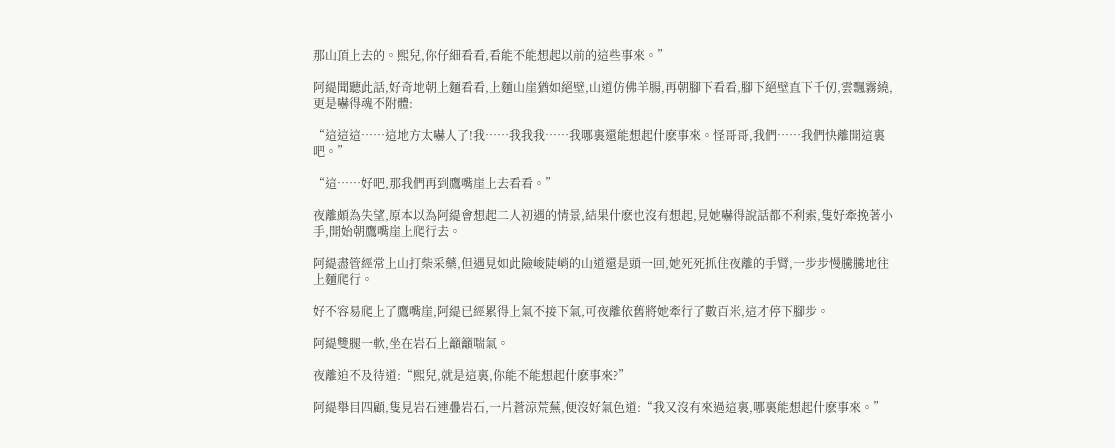那山頂上去的。熙兒,你仔細看看,看能不能想起以前的這些事來。”

阿緹聞聽此話,好奇地朝上麵看看,上麵山崖猶如絕壁,山道仿佛羊腸,再朝腳下看看,腳下絕壁直下千仞,雲飄霧繞,更是嚇得魂不附體:

“這這這……這地方太嚇人了!我……我我我……我哪裏還能想起什麽事來。怪哥哥,我們……我們快離開這裏吧。”

“這……好吧,那我們再到鷹嘴崖上去看看。”

夜離頗為失望,原本以為阿緹會想起二人初遇的情景,結果什麽也沒有想起,見她嚇得說話都不利索,隻好牽挽著小手,開始朝鷹嘴崖上爬行去。

阿緹盡管經常上山打柴采藥,但遇見如此險峻陡峭的山道還是頭一回,她死死抓住夜離的手臂,一步步慢騰騰地往上麵爬行。

好不容易爬上了鷹嘴崖,阿緹已經累得上氣不接下氣,可夜離依舊將她牽行了數百米,這才停下腳步。

阿緹雙腿一軟,坐在岩石上籲籲喘氣。

夜離迫不及待道:“熙兒,就是這裏,你能不能想起什麽事來?”

阿緹舉目四顧,隻見岩石連疊岩石,一片蒼涼荒蕪,便沒好氣色道:“我又沒有來過這裏,哪裏能想起什麽事來。”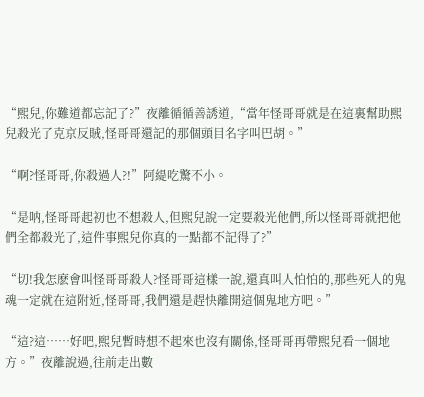“熙兒,你難道都忘記了?”夜離循循善誘道,“當年怪哥哥就是在這裏幫助熙兒殺光了克京反賊,怪哥哥還記的那個頭目名字叫巴胡。”

“啊?怪哥哥,你殺過人?!”阿緹吃驚不小。

“是呐,怪哥哥起初也不想殺人,但熙兒說一定要殺光他們,所以怪哥哥就把他們全都殺光了,這件事熙兒你真的一點都不記得了?”

“切!我怎麽會叫怪哥哥殺人?怪哥哥這樣一說,還真叫人怕怕的,那些死人的鬼魂一定就在這附近,怪哥哥,我們還是趕快離開這個鬼地方吧。”

“這?這……好吧,熙兒暫時想不起來也沒有關係,怪哥哥再帶熙兒看一個地方。”夜離說過,往前走出數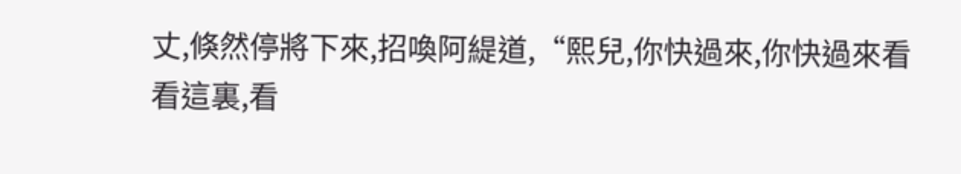丈,倏然停將下來,招喚阿緹道,“熙兒,你快過來,你快過來看看這裏,看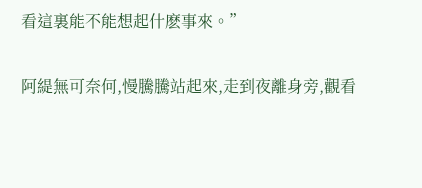看這裏能不能想起什麽事來。”

阿緹無可奈何,慢騰騰站起來,走到夜離身旁,觀看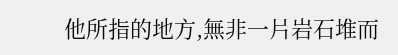他所指的地方,無非一片岩石堆而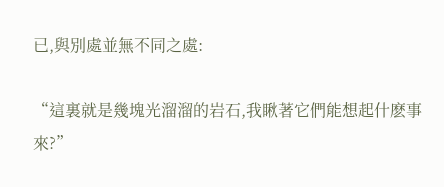已,與別處並無不同之處:

“這裏就是幾塊光溜溜的岩石,我瞅著它們能想起什麽事來?”